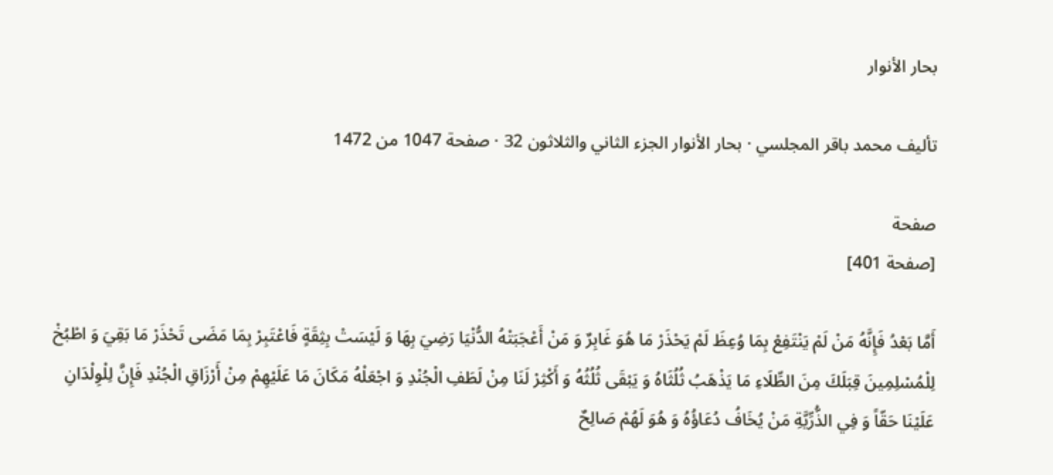بحار الأنوار

تأليف محمد باقر المجلسي · بحار الأنوار الجزء الثاني والثلاثون 32 · صفحة 1047 من 1472

صفحة
[صفحة 401]

أَمَّا بَعْدُ فَإِنَّهُ مَنْ لَمْ يَنْتَفِعْ بِمَا وُعِظَ لَمْ يَحْذَرْ مَا هُوَ غَابِرٌ وَ مَنْ أَعْجَبَتْهُ الدُّنْيَا رَضِيَ بِهَا وَ لَيْسَتْ بِثِقَةٍ فَاعْتَبِرْ بِمَا مَضَى تَحْذَرْ مَا بَقِيَ وَ اطْبُخْ لِلْمُسْلِمِينَ قِبَلَكَ مِنَ الطِّلَاءِ مَا يَذْهَبُ ثُلُثَاهُ وَ يَبْقَى ثُلُثُهُ وَ أَكْثِرْ لَنَا مِنْ لَطَفِ الْجُنْدِ وَ اجْعَلْهُ مَكَانَ مَا عَلَيْهِمْ مِنْ أَرْزَاقِ الْجُنْدِ فَإِنَّ لِلْوِلْدَانِ عَلَيْنَا حَقّاً وَ فِي الذُّرِّيَّةِ مَنْ يُخَافُ دُعَاؤُهُ وَ هُوَ لَهُمْ صَالِحٌ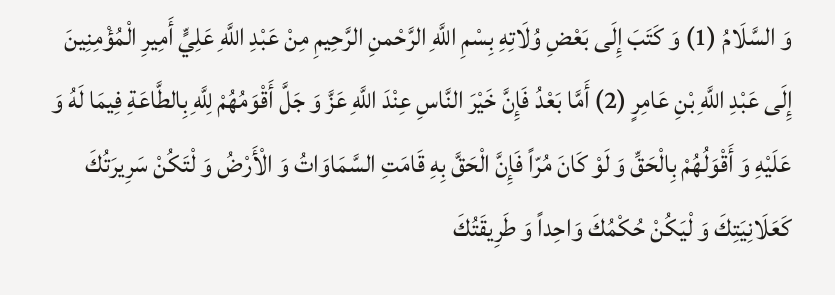وَ السَّلَامُ (1) وَ كَتَبَ إِلَى بَعْضِ وُلَاتِهِ بِسْمِ اللَّهِ الرَّحْمنِ الرَّحِيمِ مِنْ عَبْدِ اللَّهِ عَلِيٍّ أَمِيرِ الْمُؤْمِنِينَ إِلَى عَبْدِ اللَّهِ بْنِ عَامِرٍ (2) أَمَّا بَعْدُ فَإِنَّ خَيْرَ النَّاسِ عِنْدَ اللَّهِ عَزَّ وَ جَلَّ أَقْوَمُهُمْ لِلَّهِ بِالطَّاعَةِ فِيمَا لَهُ وَ عَلَيْهِ وَ أَقْوَلُهُمْ بِالْحَقِّ وَ لَوْ كَانَ مُرّاً فَإِنَّ الْحَقَّ بِهِ قَامَتِ السَّمَاوَاتُ وَ الْأَرْضُ وَ لْتَكُنْ سَرِيرَتُكَ كَعَلَانِيَتِكَ وَ لْيَكُنْ حُكْمُكَ وَاحِداً وَ طَرِيقَتُكَ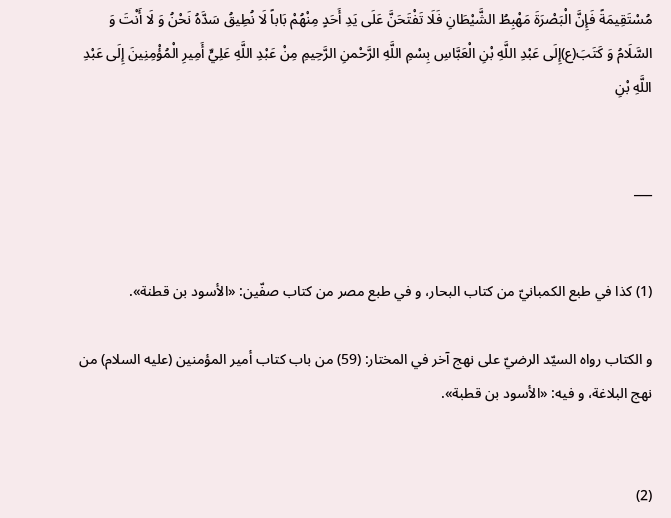مُسْتَقِيمَةً فَإِنَّ الْبَصْرَةَ مَهْبِطُ الشَّيْطَانِ فَلَا تَفْتَحَنَّ عَلَى يَدِ أَحَدٍ مِنْهُمْ بَاباً لَا نُطِيقُ سَدَّهُ نَحْنُ وَ لَا أَنْتَ وَ السَّلَامُ وَ كَتَبَ(ع)إِلَى عَبْدِ اللَّهِ بْنِ الْعَبَّاسِ بِسْمِ اللَّهِ الرَّحْمنِ الرَّحِيمِ مِنْ عَبْدِ اللَّهِ عَلِيٍّ أَمِيرِ الْمُؤْمِنِينَ إِلَى عَبْدِ اللَّهِ بْنِ


___


(1) كذا في طبع الكمبانيّ من كتاب البحار، و في طبع مصر من كتاب صفّين: «الأسود بن قطنة».

و الكتاب رواه السيّد الرضيّ على نهج آخر في المختار: (59) من باب كتاب أمير المؤمنين (عليه السلام) من نهج البلاغة، و فيه: «الأسود بن قطبة».


(2)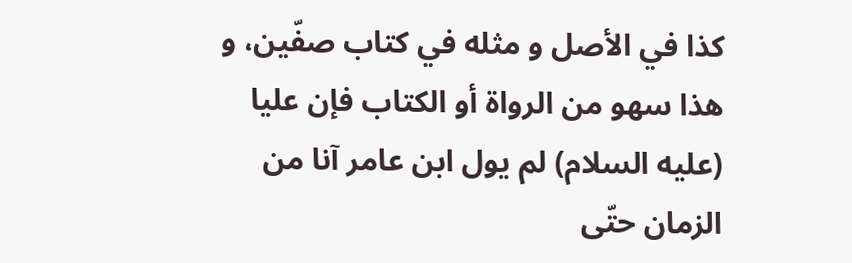كذا في الأصل و مثله في كتاب صفّين، و هذا سهو من الرواة أو الكتاب فإن عليا (عليه السلام) لم يول ابن عامر آنا من الزمان حتّى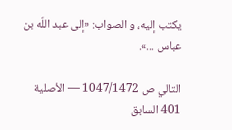يكتب إليه، و الصواب: «إلى عبد اللّه بن عباس ...».

التالي ص 1047/1472 — الأصلية 401 السابق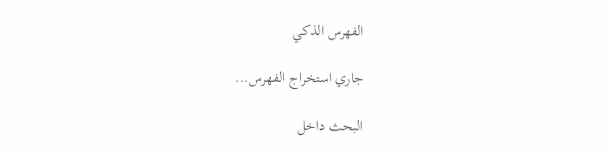الفهرس الذكي

جاري استخراج الفهرس...

البحث داخل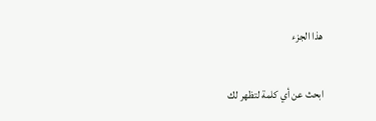هذا الجزء

ابحث عن أي كلمة لتظهر لك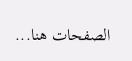الصفحات هنا...